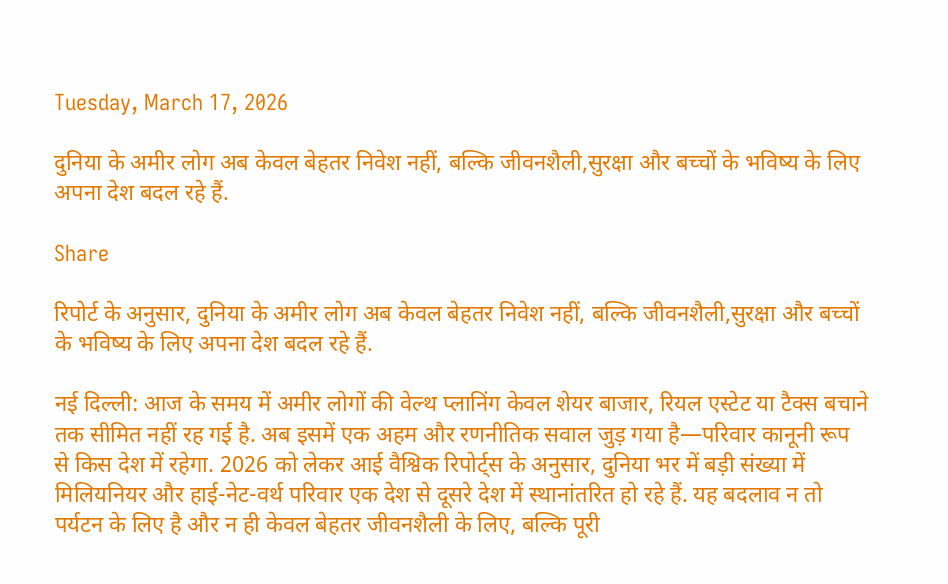Tuesday, March 17, 2026

दुनिया के अमीर लोग अब केवल बेहतर निवेश नहीं, बल्कि जीवनशैली,सुरक्षा और बच्चों के भविष्य के लिए अपना देश बदल रहे हैं.

Share

रिपोर्ट के अनुसार, दुनिया के अमीर लोग अब केवल बेहतर निवेश नहीं, बल्कि जीवनशैली,सुरक्षा और बच्चों के भविष्य के लिए अपना देश बदल रहे हैं.

नई दिल्ली: आज के समय में अमीर लोगों की वेल्थ प्लानिंग केवल शेयर बाजार, रियल एस्टेट या टैक्स बचाने तक सीमित नहीं रह गई है. अब इसमें एक अहम और रणनीतिक सवाल जुड़ गया है—परिवार कानूनी रूप से किस देश में रहेगा. 2026 को लेकर आई वैश्विक रिपोर्ट्स के अनुसार, दुनिया भर में बड़ी संख्या में मिलियनियर और हाई-नेट-वर्थ परिवार एक देश से दूसरे देश में स्थानांतरित हो रहे हैं. यह बदलाव न तो पर्यटन के लिए है और न ही केवल बेहतर जीवनशैली के लिए, बल्कि पूरी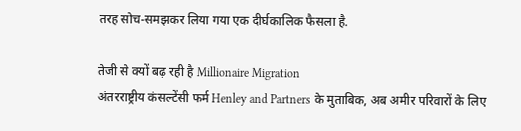तरह सोच-समझकर लिया गया एक दीर्घकालिक फैसला है.

तेजी से क्यों बढ़ रही है Millionaire Migration
अंतरराष्ट्रीय कंसल्टेंसी फर्म Henley and Partners के मुताबिक, अब अमीर परिवारों के लिए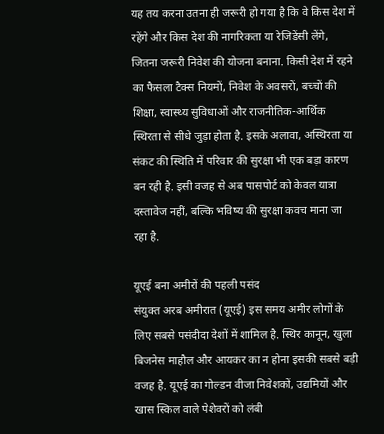यह तय करना उतना ही जरूरी हो गया है कि वे किस देश में रहेंगे और किस देश की नागरिकता या रेजिडेंसी लेंगे, जितना जरूरी निवेश की योजना बनाना. किसी देश में रहने का फैसला टैक्स नियमों, निवेश के अवसरों, बच्चों की शिक्षा, स्वास्थ्य सुविधाओं और राजनीतिक-आर्थिक स्थिरता से सीधे जुड़ा होता है. इसके अलावा, अस्थिरता या संकट की स्थिति में परिवार की सुरक्षा भी एक बड़ा कारण बन रही है. इसी वजह से अब पासपोर्ट को केवल यात्रा दस्तावेज नहीं, बल्कि भविष्य की सुरक्षा कवच माना जा रहा है.

यूएई बना अमीरों की पहली पसंद
संयुक्त अरब अमीरात (यूएई) इस समय अमीर लोगों के लिए सबसे पसंदीदा देशों में शामिल है. स्थिर कानून, खुला बिजनेस माहौल और आयकर का न होना इसकी सबसे बड़ी वजह है. यूएई का गोल्डन वीजा निवेशकों, उद्यमियों और खास स्किल वाले पेशेवरों को लंबी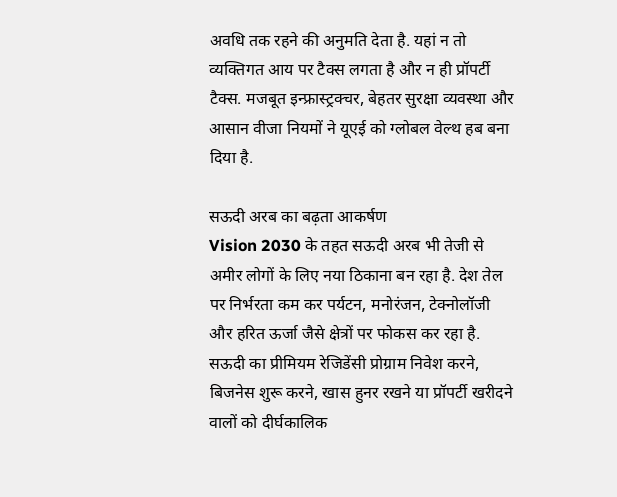अवधि तक रहने की अनुमति देता है. यहां न तो व्यक्तिगत आय पर टैक्स लगता है और न ही प्रॉपर्टी टैक्स. मजबूत इन्फ्रास्ट्रक्चर, बेहतर सुरक्षा व्यवस्था और आसान वीजा नियमों ने यूएई को ग्लोबल वेल्थ हब बना दिया है.

सऊदी अरब का बढ़ता आकर्षण
Vision 2030 के तहत सऊदी अरब भी तेजी से अमीर लोगों के लिए नया ठिकाना बन रहा है. देश तेल पर निर्भरता कम कर पर्यटन, मनोरंजन, टेक्नोलॉजी और हरित ऊर्जा जैसे क्षेत्रों पर फोकस कर रहा है. सऊदी का प्रीमियम रेजिडेंसी प्रोग्राम निवेश करने, बिजनेस शुरू करने, खास हुनर रखने या प्रॉपर्टी खरीदने वालों को दीर्घकालिक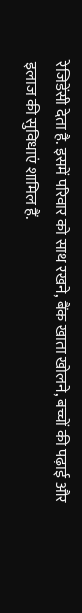रेजिडेंसी देता है. इसमें परिवार को साथ रखने, बैंक खाता खोलने, बच्चों की पढ़ाई और इलाज की सुविधाएं शामिल हैं.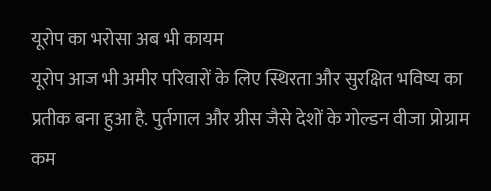यूरोप का भरोसा अब भी कायम
यूरोप आज भी अमीर परिवारों के लिए स्थिरता और सुरक्षित भविष्य का प्रतीक बना हुआ है. पुर्तगाल और ग्रीस जैसे देशों के गोल्डन वीजा प्रोग्राम कम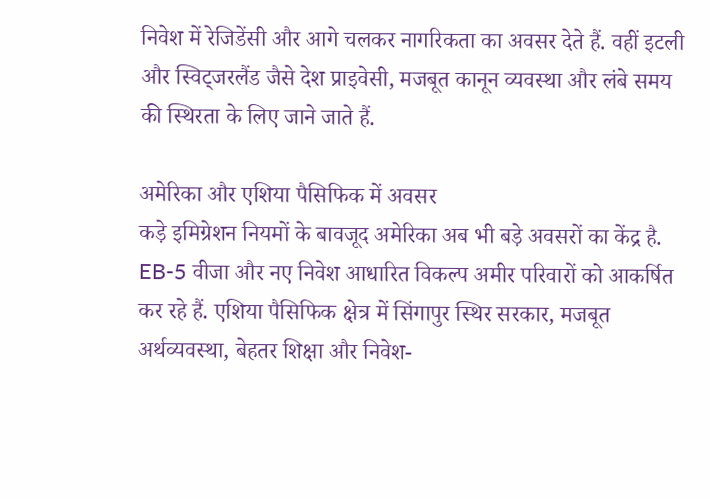निवेश में रेजिडेंसी और आगे चलकर नागरिकता का अवसर देते हैं. वहीं इटली और स्विट्जरलैंड जैसे देश प्राइवेसी, मजबूत कानून व्यवस्था और लंबे समय की स्थिरता के लिए जाने जाते हैं.

अमेरिका और एशिया पैसिफिक में अवसर
कड़े इमिग्रेशन नियमों के बावजूद अमेरिका अब भी बड़े अवसरों का केंद्र है. EB-5 वीजा और नए निवेश आधारित विकल्प अमीर परिवारों को आकर्षित कर रहे हैं. एशिया पैसिफिक क्षेत्र में सिंगापुर स्थिर सरकार, मजबूत अर्थव्यवस्था, बेहतर शिक्षा और निवेश-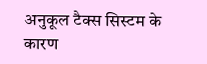अनुकूल टैक्स सिस्टम के कारण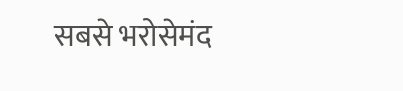सबसे भरोसेमंद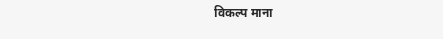विकल्प माना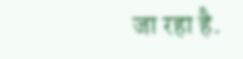जा रहा है.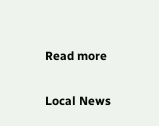Read more

Local News